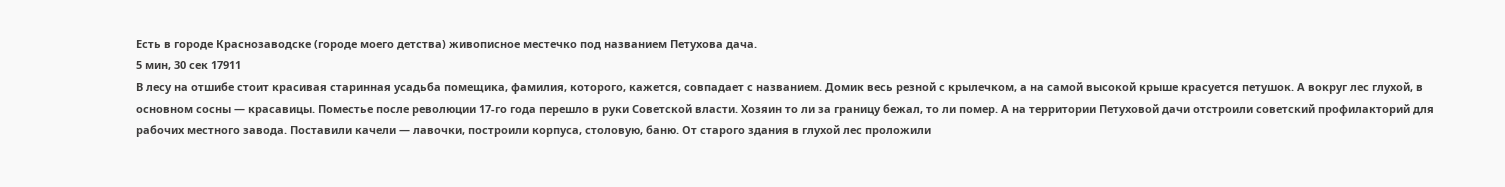Есть в городе Краснозаводске (городе моего детства) живописное местечко под названием Петухова дача.
5 мин, 30 сек 17911
В лесу на отшибе стоит красивая старинная усадьба помещика, фамилия, которого, кажется, совпадает с названием. Домик весь резной с крылечком, а на самой высокой крыше красуется петушок. А вокруг лес глухой, в основном сосны — красавицы. Поместье после революции 17-го года перешло в руки Советской власти. Хозяин то ли за границу бежал, то ли помер. А на территории Петуховой дачи отстроили советский профилакторий для рабочих местного завода. Поставили качели — лавочки, построили корпуса, столовую, баню. От старого здания в глухой лес проложили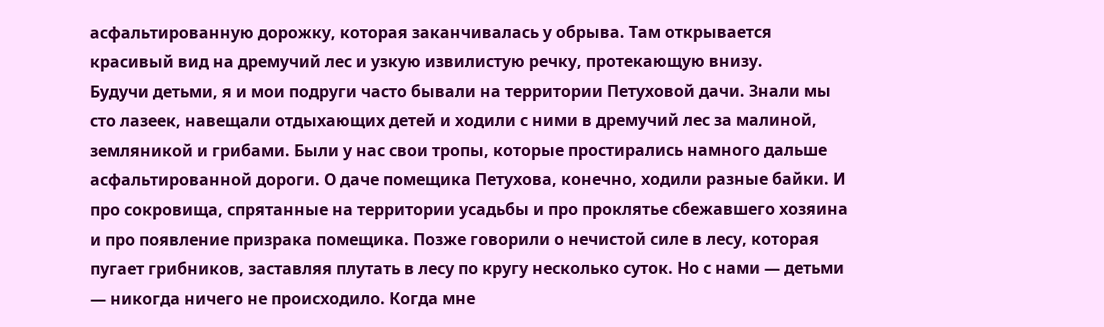асфальтированную дорожку, которая заканчивалась у обрыва. Там открывается красивый вид на дремучий лес и узкую извилистую речку, протекающую внизу.
Будучи детьми, я и мои подруги часто бывали на территории Петуховой дачи. Знали мы сто лазеек, навещали отдыхающих детей и ходили с ними в дремучий лес за малиной, земляникой и грибами. Были у нас свои тропы, которые простирались намного дальше асфальтированной дороги. О даче помещика Петухова, конечно, ходили разные байки. И про сокровища, спрятанные на территории усадьбы и про проклятье сбежавшего хозяина и про появление призрака помещика. Позже говорили о нечистой силе в лесу, которая пугает грибников, заставляя плутать в лесу по кругу несколько суток. Но с нами — детьми — никогда ничего не происходило. Когда мне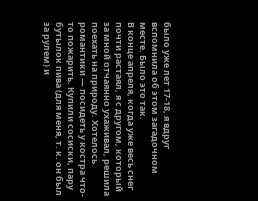было уже лет 17-18, я вдруг вспомнила об этом загадочном месте. Было это так.
В конце апреля, когда уже весь снег почти растаял, я с другом, который за мной отчаянно ухаживал, решила поехать на природу. Хотелось романтики — посидеть у костра что-то пожарить. Купили сосиски, пару бутылок пива (для меня, т. к. он был за рулем) и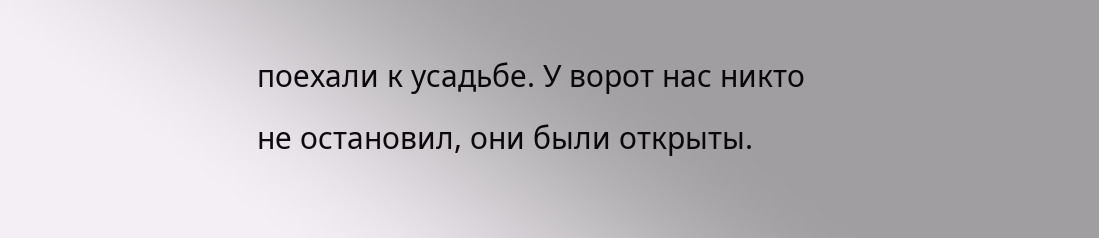поехали к усадьбе. У ворот нас никто не остановил, они были открыты.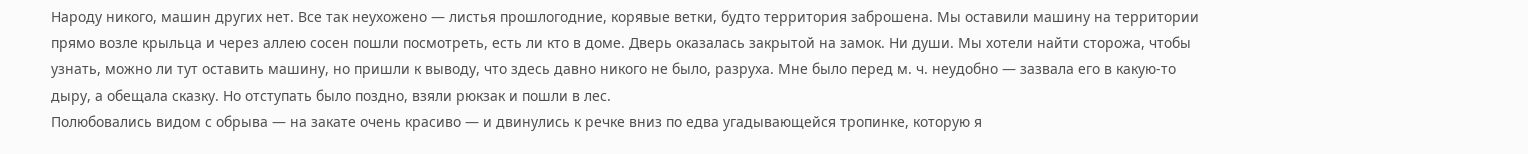Народу никого, машин других нет. Все так неухожено — листья прошлогодние, корявые ветки, будто территория заброшена. Мы оставили машину на территории прямо возле крыльца и через аллею сосен пошли посмотреть, есть ли кто в доме. Дверь оказалась закрытой на замок. Ни души. Мы хотели найти сторожа, чтобы узнать, можно ли тут оставить машину, но пришли к выводу, что здесь давно никого не было, разруха. Мне было перед м. ч. неудобно — зазвала его в какую-то дыру, а обещала сказку. Но отступать было поздно, взяли рюкзак и пошли в лес.
Полюбовались видом с обрыва — на закате очень красиво — и двинулись к речке вниз по едва угадывающейся тропинке, которую я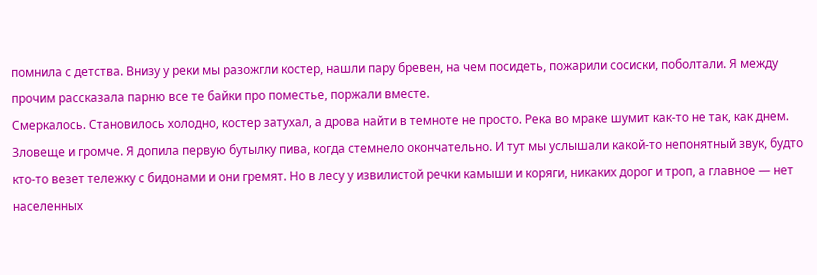помнила с детства. Внизу у реки мы разожгли костер, нашли пару бревен, на чем посидеть, пожарили сосиски, поболтали. Я между прочим рассказала парню все те байки про поместье, поржали вместе.
Смеркалось. Становилось холодно, костер затухал, а дрова найти в темноте не просто. Река во мраке шумит как-то не так, как днем. Зловеще и громче. Я допила первую бутылку пива, когда стемнело окончательно. И тут мы услышали какой-то непонятный звук, будто кто-то везет тележку с бидонами и они гремят. Но в лесу у извилистой речки камыши и коряги, никаких дорог и троп, а главное — нет населенных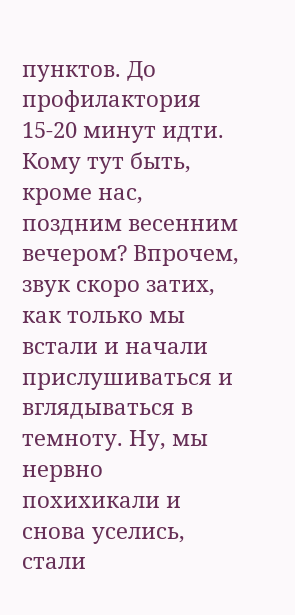пунктов. До профилактория 15-20 минут идти. Кому тут быть, кроме нас, поздним весенним вечером? Впрочем, звук скоро затих, как только мы встали и начали прислушиваться и вглядываться в темноту. Ну, мы нервно похихикали и снова уселись, стали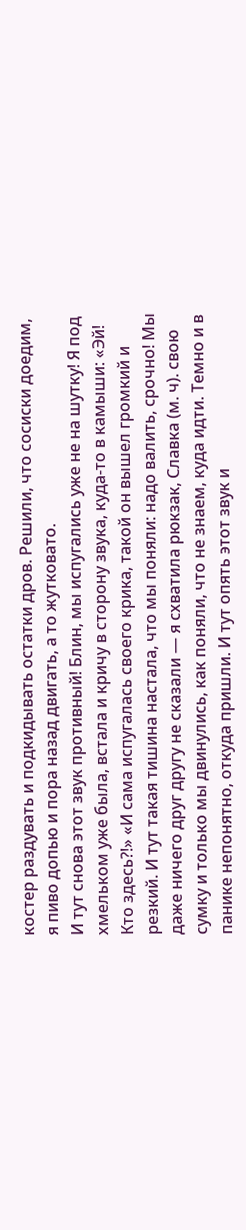костер раздувать и подкидывать остатки дров. Решили, что сосиски доедим, я пиво допью и пора назад двигать, а то жутковато.
И тут снова этот звук противный! Блин, мы испугались уже не на шутку! Я под хмельком уже была, встала и кричу в сторону звука, куда-то в камыши: «Эй! Кто здесь?!» «И сама испугалась своего крика, такой он вышел громкий и резкий. И тут такая тишина настала, что мы поняли: надо валить, срочно! Мы даже ничего друг другу не сказали — я схватила рюкзак, Славка (м. ч). свою сумку и только мы двинулись, как поняли, что не знаем, куда идти. Темно и в панике непонятно, откуда пришли. И тут опять этот звук и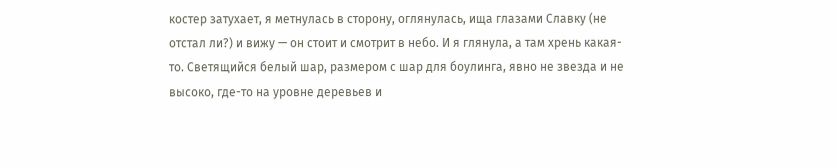костер затухает, я метнулась в сторону, оглянулась, ища глазами Славку (не отстал ли?) и вижу — он стоит и смотрит в небо. И я глянула, а там хрень какая-то. Светящийся белый шар, размером с шар для боулинга, явно не звезда и не высоко, где-то на уровне деревьев и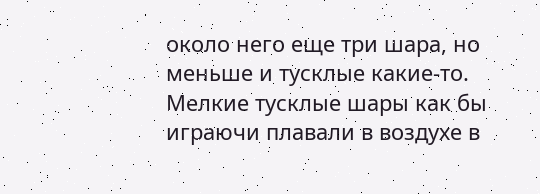около него еще три шара, но меньше и тусклые какие-то. Мелкие тусклые шары как бы играючи плавали в воздухе в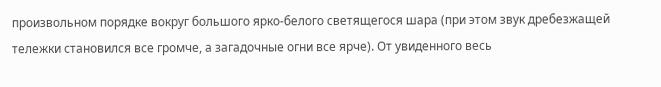произвольном порядке вокруг большого ярко-белого светящегося шара (при этом звук дребезжащей тележки становился все громче, а загадочные огни все ярче). От увиденного весь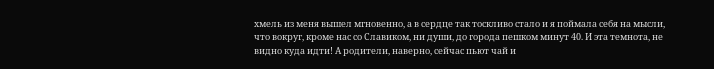хмель из меня вышел мгновенно, а в сердце так тоскливо стало и я поймала себя на мысли, что вокруг, кроме нас со Славиком, ни души, до города пешком минут 40. И эта темнота, не видно куда идти! А родители, наверно, сейчас пьют чай и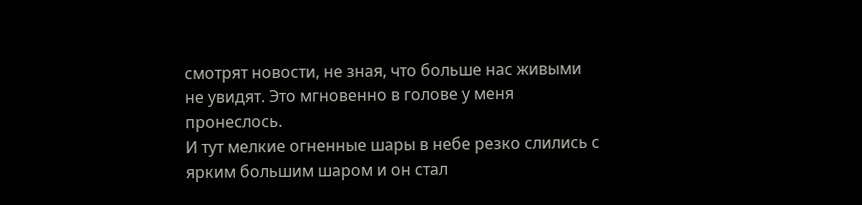смотрят новости, не зная, что больше нас живыми не увидят. Это мгновенно в голове у меня пронеслось.
И тут мелкие огненные шары в небе резко слились с ярким большим шаром и он стал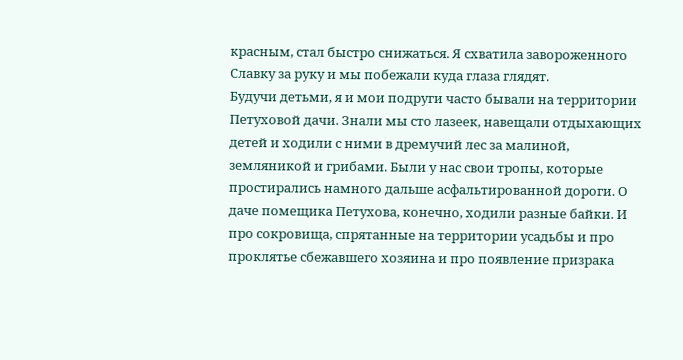красным, стал быстро снижаться. Я схватила завороженного Славку за руку и мы побежали куда глаза глядят.
Будучи детьми, я и мои подруги часто бывали на территории Петуховой дачи. Знали мы сто лазеек, навещали отдыхающих детей и ходили с ними в дремучий лес за малиной, земляникой и грибами. Были у нас свои тропы, которые простирались намного дальше асфальтированной дороги. О даче помещика Петухова, конечно, ходили разные байки. И про сокровища, спрятанные на территории усадьбы и про проклятье сбежавшего хозяина и про появление призрака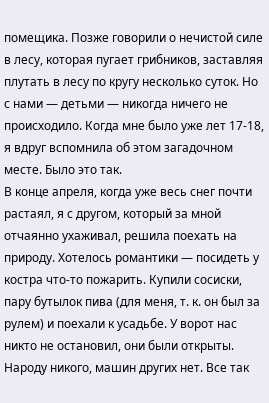помещика. Позже говорили о нечистой силе в лесу, которая пугает грибников, заставляя плутать в лесу по кругу несколько суток. Но с нами — детьми — никогда ничего не происходило. Когда мне было уже лет 17-18, я вдруг вспомнила об этом загадочном месте. Было это так.
В конце апреля, когда уже весь снег почти растаял, я с другом, который за мной отчаянно ухаживал, решила поехать на природу. Хотелось романтики — посидеть у костра что-то пожарить. Купили сосиски, пару бутылок пива (для меня, т. к. он был за рулем) и поехали к усадьбе. У ворот нас никто не остановил, они были открыты. Народу никого, машин других нет. Все так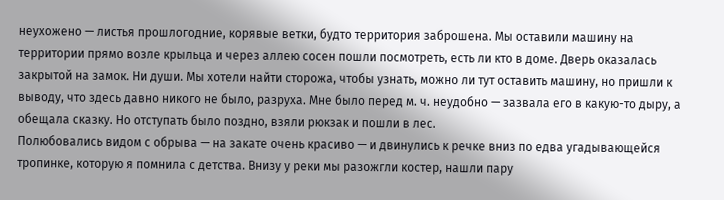неухожено — листья прошлогодние, корявые ветки, будто территория заброшена. Мы оставили машину на территории прямо возле крыльца и через аллею сосен пошли посмотреть, есть ли кто в доме. Дверь оказалась закрытой на замок. Ни души. Мы хотели найти сторожа, чтобы узнать, можно ли тут оставить машину, но пришли к выводу, что здесь давно никого не было, разруха. Мне было перед м. ч. неудобно — зазвала его в какую-то дыру, а обещала сказку. Но отступать было поздно, взяли рюкзак и пошли в лес.
Полюбовались видом с обрыва — на закате очень красиво — и двинулись к речке вниз по едва угадывающейся тропинке, которую я помнила с детства. Внизу у реки мы разожгли костер, нашли пару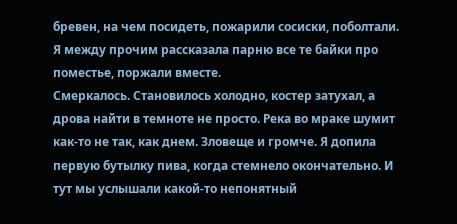бревен, на чем посидеть, пожарили сосиски, поболтали. Я между прочим рассказала парню все те байки про поместье, поржали вместе.
Смеркалось. Становилось холодно, костер затухал, а дрова найти в темноте не просто. Река во мраке шумит как-то не так, как днем. Зловеще и громче. Я допила первую бутылку пива, когда стемнело окончательно. И тут мы услышали какой-то непонятный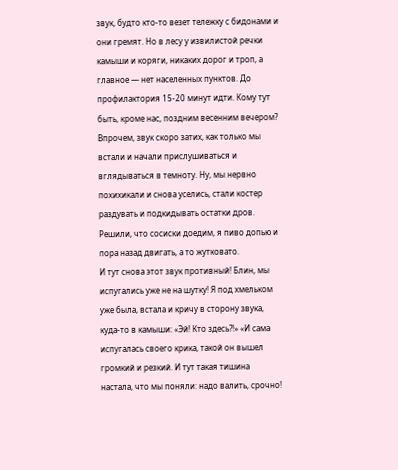звук, будто кто-то везет тележку с бидонами и они гремят. Но в лесу у извилистой речки камыши и коряги, никаких дорог и троп, а главное — нет населенных пунктов. До профилактория 15-20 минут идти. Кому тут быть, кроме нас, поздним весенним вечером? Впрочем, звук скоро затих, как только мы встали и начали прислушиваться и вглядываться в темноту. Ну, мы нервно похихикали и снова уселись, стали костер раздувать и подкидывать остатки дров. Решили, что сосиски доедим, я пиво допью и пора назад двигать, а то жутковато.
И тут снова этот звук противный! Блин, мы испугались уже не на шутку! Я под хмельком уже была, встала и кричу в сторону звука, куда-то в камыши: «Эй! Кто здесь?!» «И сама испугалась своего крика, такой он вышел громкий и резкий. И тут такая тишина настала, что мы поняли: надо валить, срочно!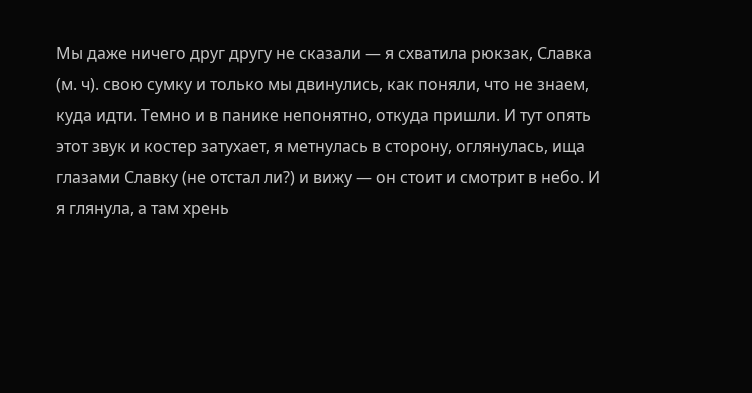Мы даже ничего друг другу не сказали — я схватила рюкзак, Славка (м. ч). свою сумку и только мы двинулись, как поняли, что не знаем, куда идти. Темно и в панике непонятно, откуда пришли. И тут опять этот звук и костер затухает, я метнулась в сторону, оглянулась, ища глазами Славку (не отстал ли?) и вижу — он стоит и смотрит в небо. И я глянула, а там хрень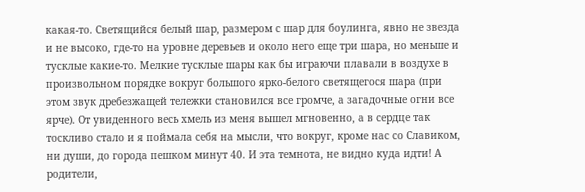какая-то. Светящийся белый шар, размером с шар для боулинга, явно не звезда и не высоко, где-то на уровне деревьев и около него еще три шара, но меньше и тусклые какие-то. Мелкие тусклые шары как бы играючи плавали в воздухе в произвольном порядке вокруг большого ярко-белого светящегося шара (при этом звук дребезжащей тележки становился все громче, а загадочные огни все ярче). От увиденного весь хмель из меня вышел мгновенно, а в сердце так тоскливо стало и я поймала себя на мысли, что вокруг, кроме нас со Славиком, ни души, до города пешком минут 40. И эта темнота, не видно куда идти! А родители,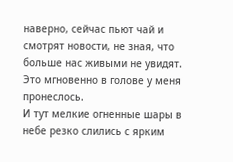наверно, сейчас пьют чай и смотрят новости, не зная, что больше нас живыми не увидят. Это мгновенно в голове у меня пронеслось.
И тут мелкие огненные шары в небе резко слились с ярким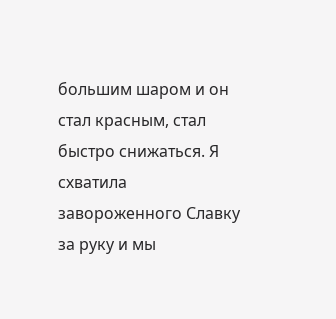большим шаром и он стал красным, стал быстро снижаться. Я схватила завороженного Славку за руку и мы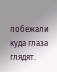побежали куда глаза глядят.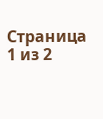Страница 1 из 2